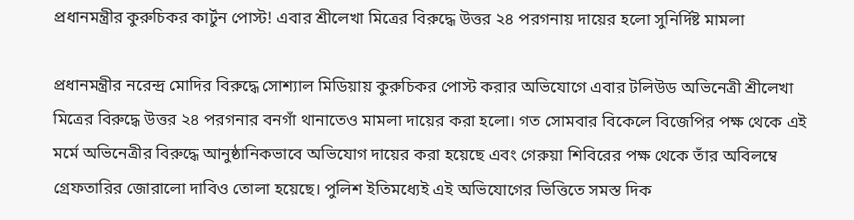প্রধানমন্ত্রীর কুরুচিকর কার্টুন পোস্ট! এবার শ্রীলেখা মিত্রের বিরুদ্ধে উত্তর ২৪ পরগনায় দায়ের হলো সুনির্দিষ্ট মামলা

প্রধানমন্ত্রীর নরেন্দ্র মোদির বিরুদ্ধে সোশ্যাল মিডিয়ায় কুরুচিকর পোস্ট করার অভিযোগে এবার টলিউড অভিনেত্রী শ্রীলেখা মিত্রের বিরুদ্ধে উত্তর ২৪ পরগনার বনগাঁ থানাতেও মামলা দায়ের করা হলো। গত সোমবার বিকেলে বিজেপির পক্ষ থেকে এই মর্মে অভিনেত্রীর বিরুদ্ধে আনুষ্ঠানিকভাবে অভিযোগ দায়ের করা হয়েছে এবং গেরুয়া শিবিরের পক্ষ থেকে তাঁর অবিলম্বে গ্রেফতারির জোরালো দাবিও তোলা হয়েছে। পুলিশ ইতিমধ্যেই এই অভিযোগের ভিত্তিতে সমস্ত দিক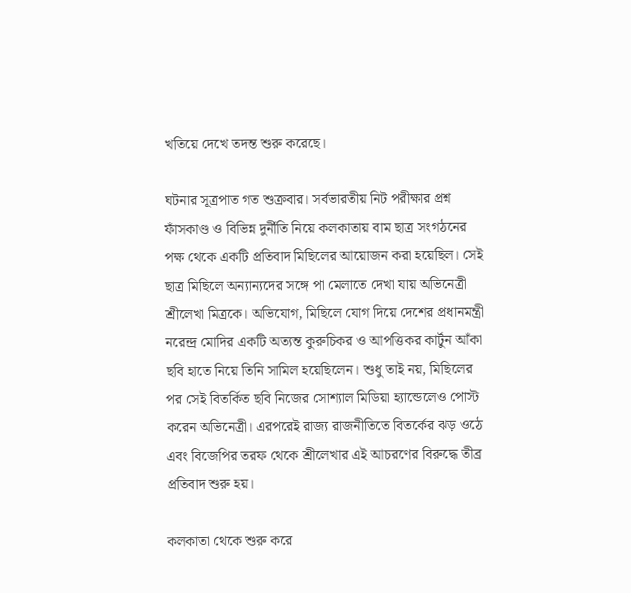খতিয়ে দেখে তদন্ত শুরু করেছে।

ঘটনার সূত্রপাত গত শুক্রবার। সর্বভারতীয় নিট পরীক্ষার প্রশ্ন ফাঁসকাণ্ড ও বিভিন্ন দুর্নীতি নিয়ে কলকাতায় বাম ছাত্র সংগঠনের পক্ষ থেকে একটি প্রতিবাদ মিছিলের আয়োজন করা হয়েছিল। সেই ছাত্র মিছিলে অন্যান্যদের সঙ্গে পা মেলাতে দেখা যায় অভিনেত্রী শ্রীলেখা মিত্রকে। অভিযোগ, মিছিলে যোগ দিয়ে দেশের প্রধানমন্ত্রী নরেন্দ্র মোদির একটি অত্যন্ত কুরুচিকর ও আপত্তিকর কার্টুন আঁকা ছবি হাতে নিয়ে তিনি সামিল হয়েছিলেন। শুধু তাই নয়, মিছিলের পর সেই বিতর্কিত ছবি নিজের সোশ্যাল মিডিয়া হ্যান্ডেলেও পোস্ট করেন অভিনেত্রী। এরপরেই রাজ্য রাজনীতিতে বিতর্কের ঝড় ওঠে এবং বিজেপির তরফ থেকে শ্রীলেখার এই আচরণের বিরুদ্ধে তীব্র প্রতিবাদ শুরু হয়।

কলকাতা থেকে শুরু করে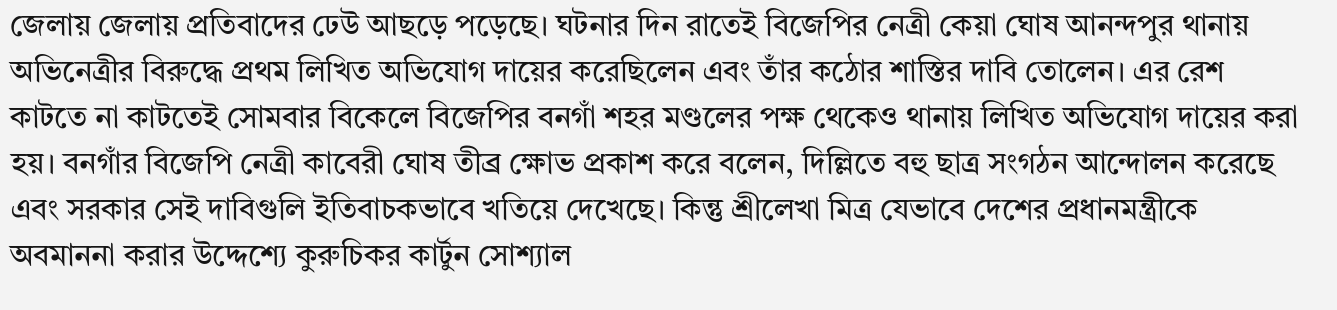জেলায় জেলায় প্রতিবাদের ঢেউ আছড়ে পড়েছে। ঘটনার দিন রাতেই বিজেপির নেত্রী কেয়া ঘোষ আনন্দপুর থানায় অভিনেত্রীর বিরুদ্ধে প্রথম লিখিত অভিযোগ দায়ের করেছিলেন এবং তাঁর কঠোর শাস্তির দাবি তোলেন। এর রেশ কাটতে না কাটতেই সোমবার বিকেলে বিজেপির বনগাঁ শহর মণ্ডলের পক্ষ থেকেও থানায় লিখিত অভিযোগ দায়ের করা হয়। বনগাঁর বিজেপি নেত্রী কাবেরী ঘোষ তীব্র ক্ষোভ প্রকাশ করে বলেন, দিল্লিতে বহু ছাত্র সংগঠন আন্দোলন করেছে এবং সরকার সেই দাবিগুলি ইতিবাচকভাবে খতিয়ে দেখেছে। কিন্তু শ্রীলেখা মিত্র যেভাবে দেশের প্রধানমন্ত্রীকে অবমাননা করার উদ্দেশ্যে কুরুচিকর কার্টুন সোশ্যাল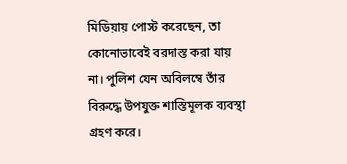মিডিয়ায় পোস্ট করেছেন, তা কোনোভাবেই বরদাস্ত করা যায় না। পুলিশ যেন অবিলম্বে তাঁর বিরুদ্ধে উপযুক্ত শাস্তিমূলক ব্যবস্থা গ্রহণ করে।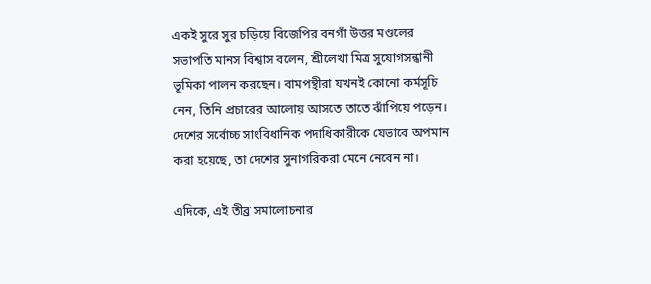একই সুরে সুর চড়িয়ে বিজেপির বনগাঁ উত্তর মণ্ডলের সভাপতি মানস বিশ্বাস বলেন, শ্রীলেখা মিত্র সুযোগসন্ধানী ভূমিকা পালন করছেন। বামপন্থীরা যখনই কোনো কর্মসূচি নেন, তিনি প্রচারের আলোয় আসতে তাতে ঝাঁপিয়ে পড়েন। দেশের সর্বোচ্চ সাংবিধানিক পদাধিকারীকে যেভাবে অপমান করা হয়েছে, তা দেশের সুনাগরিকরা মেনে নেবেন না।

এদিকে, এই তীব্র সমালোচনার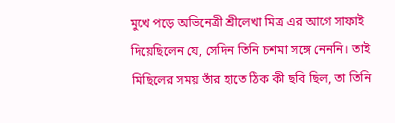মুখে পড়ে অভিনেত্রী শ্রীলেখা মিত্র এর আগে সাফাই দিয়েছিলেন যে, সেদিন তিনি চশমা সঙ্গে নেননি। তাই মিছিলের সময় তাঁর হাতে ঠিক কী ছবি ছিল, তা তিনি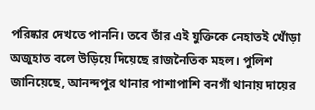পরিষ্কার দেখতে পাননি। তবে তাঁর এই যুক্তিকে নেহাতই খোঁড়া অজুহাত বলে উড়িয়ে দিয়েছে রাজনৈতিক মহল। পুলিশ জানিয়েছে, আনন্দপুর থানার পাশাপাশি বনগাঁ থানায় দায়ের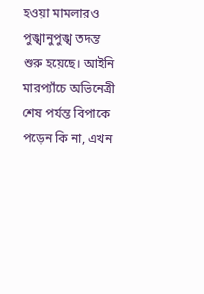হওয়া মামলারও পুঙ্খানুপুঙ্খ তদন্ত শুরু হয়েছে। আইনি মারপ্যাঁচে অভিনেত্রী শেষ পর্যন্ত বিপাকে পড়েন কি না, এখন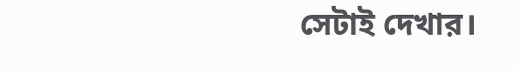সেটাই দেখার।